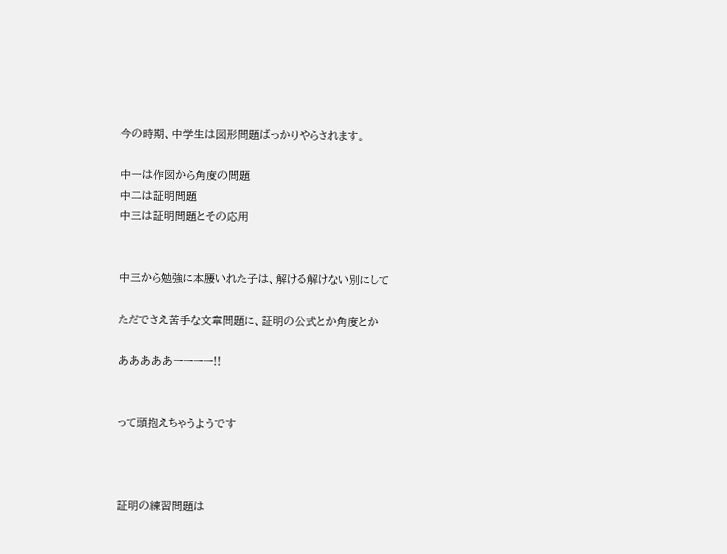今の時期、中学生は図形問題ばっかりやらされます。

中一は作図から角度の問題
中二は証明問題
中三は証明問題とその応用


中三から勉強に本腰いれた子は、解ける解けない別にして

ただでさえ苦手な文章問題に、証明の公式とか角度とか

あああああーーーー!!


って頭抱えちゃうようです



証明の練習問題は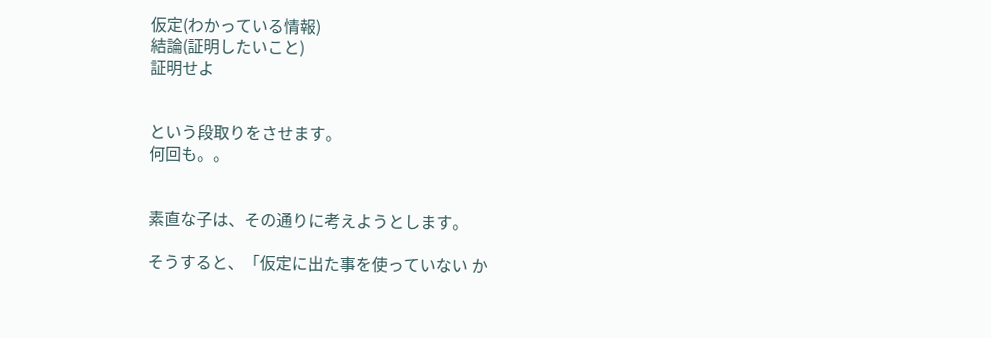仮定(わかっている情報)
結論(証明したいこと)
証明せよ


という段取りをさせます。
何回も。。


素直な子は、その通りに考えようとします。

そうすると、「仮定に出た事を使っていない か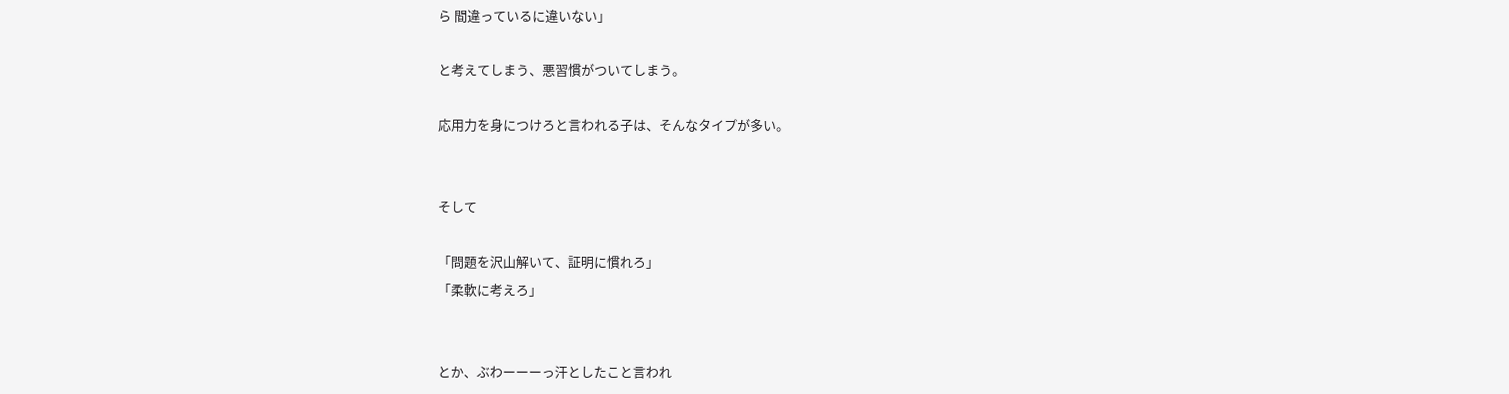ら 間違っているに違いない」

と考えてしまう、悪習慣がついてしまう。

応用力を身につけろと言われる子は、そんなタイプが多い。


そして

「問題を沢山解いて、証明に慣れろ」
「柔軟に考えろ」


とか、ぶわーーーっ汗としたこと言われ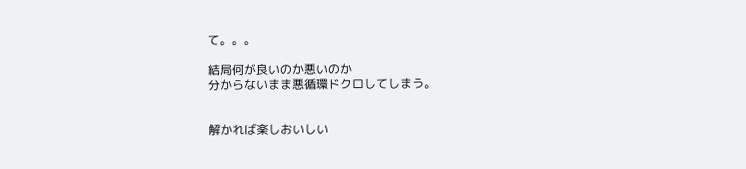て。。。

結局何が良いのか悪いのか
分からないまま悪循環ドクロしてしまう。


解かれば楽しおいしい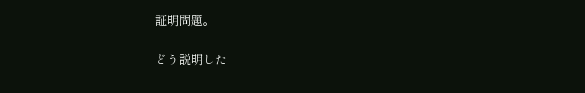証明問題。

どう説明した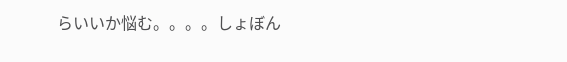らいいか悩む。。。。しょぼん